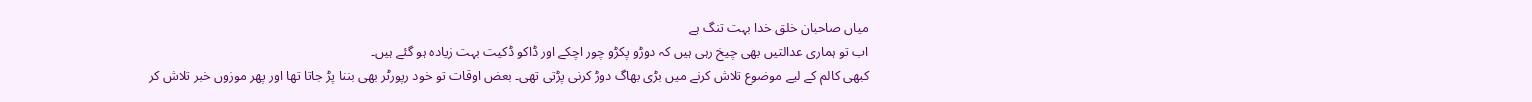میاں صاحبان خلق خدا بہت تنگ ہے
اب تو ہماری عدالتیں بھی چیخ رہی ہیں کہ دوڑو پکڑو چور اچکے اور ڈاکو ڈکیت بہت زیادہ ہو گئے ہیں۔
کبھی کالم کے لیے موضوع تلاش کرنے میں بڑی بھاگ دوڑ کرنی پڑتی تھی۔ بعض اوقات تو خود رپورٹر بھی بننا پڑ جاتا تھا اور پھر موزوں خبر تلاش کر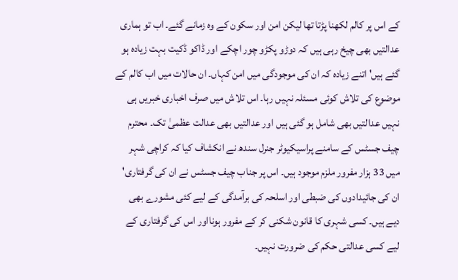کے اس پر کالم لکھنا پڑتا تھا لیکن امن اور سکون کے وہ زمانے گئے۔ اب تو ہماری عدالتیں بھی چیخ رہی ہیں کہ دوڑو پکڑو چور اچکے اور ڈاکو ڈکیت بہت زیادہ ہو گئے ہیں' اتنے زیادہ کہ ان کی موجودگی میں امن کہاں۔ ان حالات میں اب کالم کے موضوع کی تلاش کوئی مسئلہ نہیں رہا۔ اس تلاش میں صرف اخباری خبریں ہی نہیں عدالتیں بھی شامل ہو گئی ہیں اور عدالتیں بھی عدالت عظمیٰ تک۔ محترم چیف جسٹس کے سامنے پراسیکیوٹر جنرل سندھ نے انکشاف کیا کہ کراچی شہر میں 33 ہزار مفرور ملزم موجود ہیں۔ اس پر جناب چیف جسٹس نے ان کی گرفتاری' ان کی جائیدادوں کی ضبطی اور اسلحہ کی برآمدگی کے لیے کئی مشورے بھی دیے ہیں۔ کسی شہری کا قانون شکنی کر کے مفرور ہونااور اس کی گرفتاری کے لیے کسی عدالتی حکم کی ضرورت نہیں۔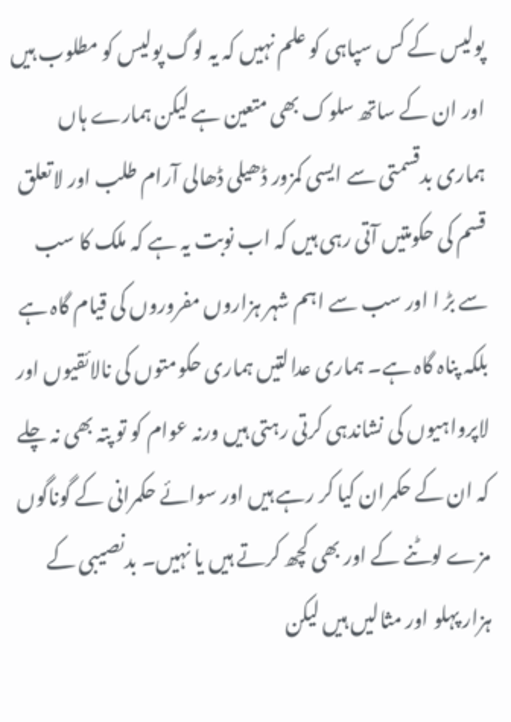پولیس کے کس سپاہی کو علم نہیں کہ یہ لوگ پولیس کو مطلوب ہیں اور ان کے ساتھ سلوک بھی متعین ہے لیکن ہمارے ہاں ہماری بدقسمتی سے ایسی کمزور ڈھیلی ڈھالی آرام طلب اور لاتعلق قسم کی حکومتیں آتی رہی ہیں کہ اب نوبت یہ ہے کہ ملک کا سب سے بڑ ا اور سب سے اہم شہر ہزاروں مفروروں کی قیام گاہ ہے بلکہ پناہ گاہ ہے۔ ہماری عدالتیں ہماری حکومتوں کی نالائقیوں اور لاپرواہیوں کی نشاندہی کرتی رہتی ہیں ورنہ عوام کو تو پتہ بھی نہ چلے کہ ان کے حکمران کیا کر رہے ہیں اور سوائے حکمرانی کے گوناگوں مزے لوٹنے کے اور بھی کچھ کرتے ہیں یا نہیں۔ بدنصیبی کے ہزار پہلو اور مثالیں ہیں لیکن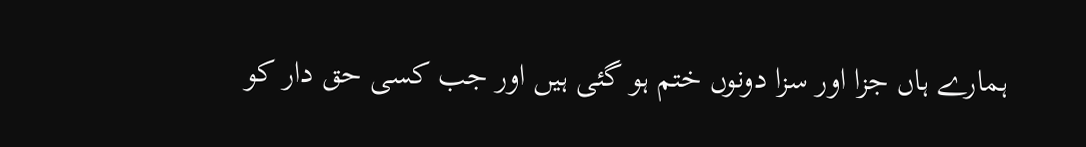ہمارے ہاں جزا اور سزا دونوں ختم ہو گئی ہیں اور جب کسی حق دار کو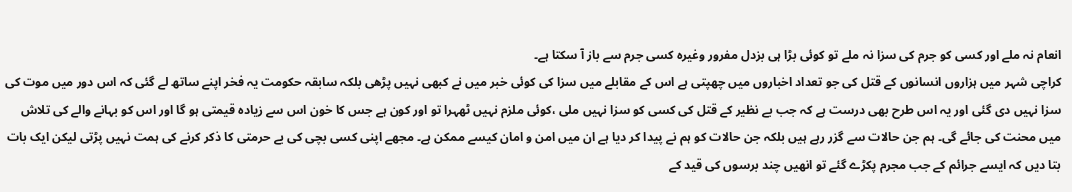انعام نہ ملے اور کسی کو جرم کی سزا نہ ملے تو کوئی بڑا ہی بزدل مفرور وغیرہ کسی جرم سے باز آ سکتا ہے۔
کراچی شہر میں ہزاروں انسانوں کے قتل کی جو تعداد اخباروں میں چھپتی ہے اس کے مقابلے میں سزا کی کوئی خبر میں نے کبھی نہیں پڑھی بلکہ سابقہ حکومت یہ فخر اپنے ساتھ لے گئی کہ اس دور میں موت کی سزا نہیں دی گئی اور یہ اس طرح بھی درست ہے کہ جب بے نظیر کے قتل کی کسی کو سزا نہیں ملی ،کوئی ملزم نہیں ٹھہرا تو اور کون ہے جس کا خون اس سے زیادہ قیمتی ہو گا اور اس کو بہانے والے کی تلاش میں محنت کی جائے گی۔ ہم جن حالات سے گزر رہے ہیں بلکہ جن حالات کو ہم نے پیدا کر دیا ہے ان میں امن و امان کیسے ممکن ہے۔ مجھے اپنی کسی بچی کی بے حرمتی کا ذکر کرنے کی ہمت نہیں پڑتی لیکن ایک بات بتا دیں کہ ایسے جرائم کے جب مجرم پکڑے گئے تو انھیں چند برسوں کی قید کے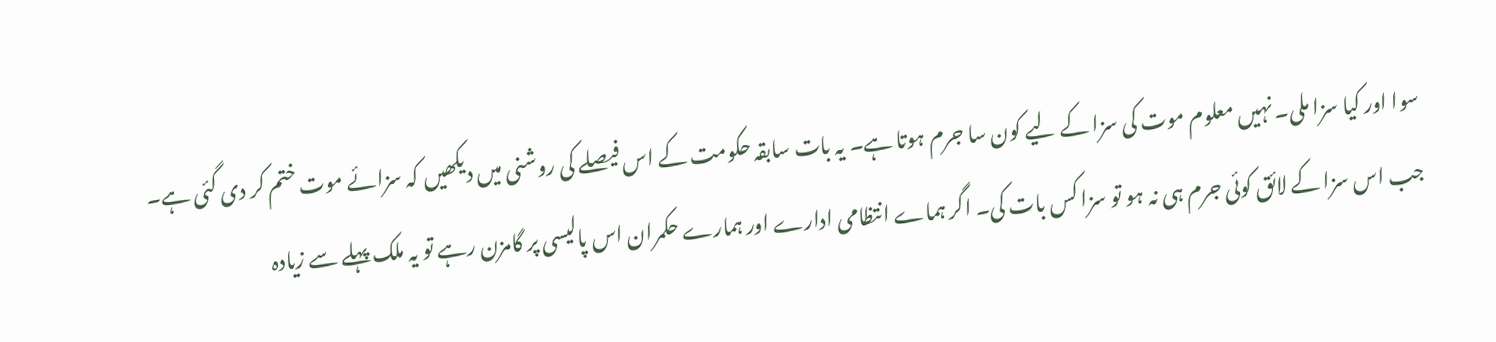سوا اور کیا سزا ملی۔ نہیں معلوم موت کی سزا کے لیے کون سا جرم ہوتا ہے۔ یہ بات سابقہ حکومت کے اس فیصلے کی روشنی میں دیکھیں کہ سزائے موت ختم کر دی گئی ہے۔
جب اس سزا کے لائق کوئی جرم ہی نہ ہو تو سزا کس بات کی۔ اگر ہماے انتظامی ادارے اور ہمارے حکمران اس پالیسی پر گامزن رہے تو یہ ملک پہلے سے زیادہ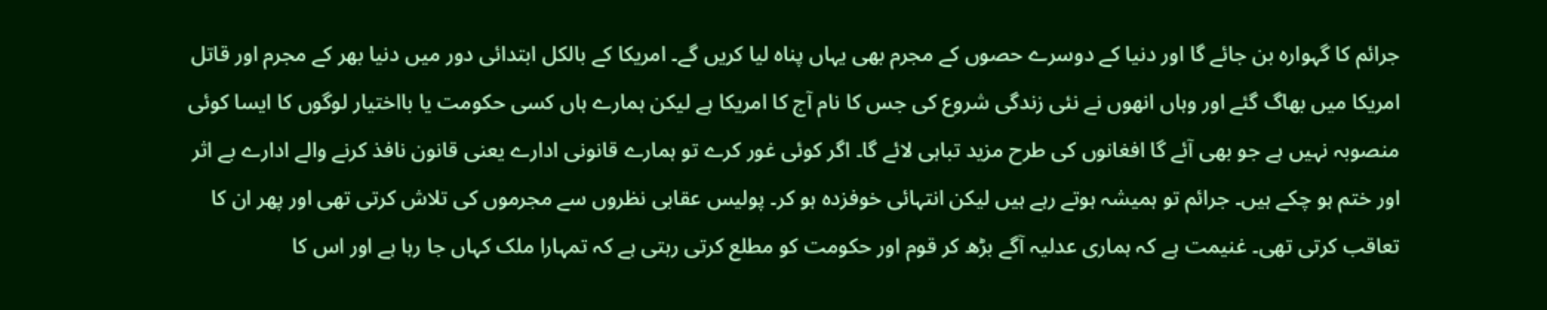جرائم کا گہوارہ بن جائے گا اور دنیا کے دوسرے حصوں کے مجرم بھی یہاں پناہ لیا کریں گے۔ امریکا کے بالکل ابتدائی دور میں دنیا بھر کے مجرم اور قاتل امریکا میں بھاگ گئے اور وہاں انھوں نے نئی زندگی شروع کی جس کا نام آج کا امریکا ہے لیکن ہمارے ہاں کسی حکومت یا بااختیار لوگوں کا ایسا کوئی منصوبہ نہیں ہے جو بھی آئے گا افغانوں کی طرح مزید تباہی لائے گا۔ اگر کوئی غور کرے تو ہمارے قانونی ادارے یعنی قانون نافذ کرنے والے ادارے بے اثر اور ختم ہو چکے ہیں۔ جرائم تو ہمیشہ ہوتے رہے ہیں لیکن انتہائی خوفزدہ ہو کر۔ پولیس عقابی نظروں سے مجرموں کی تلاش کرتی تھی اور پھر ان کا تعاقب کرتی تھی۔ غنیمت ہے کہ ہماری عدلیہ آگے بڑھ کر قوم اور حکومت کو مطلع کرتی رہتی ہے کہ تمہارا ملک کہاں جا رہا ہے اور اس کا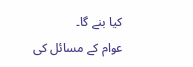کیا بنے گا۔
عوام کے مسائل کی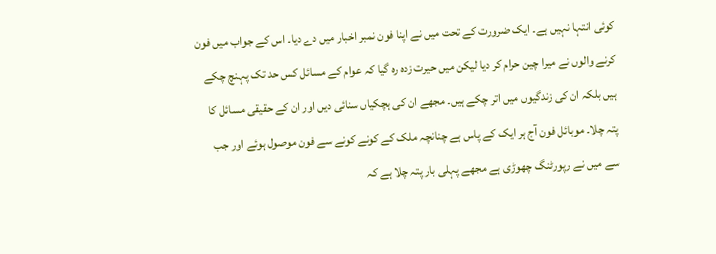کوئی انتہا نہیں ہے۔ ایک ضرورت کے تحت میں نے اپنا فون نمبر اخبار میں دے دیا۔ اس کے جواب میں فون کرنے والوں نے میرا چین حرام کر دیا لیکن میں حیرت زدہ رہ گیا کہ عوام کے مسائل کس حد تک پہنچ چکے ہیں بلکہ ان کی زندگیوں میں اتر چکے ہیں۔ مجھے ان کی ہچکیاں سنائی دیں اور ان کے حقیقی مسائل کا پتہ چلا۔ موبائل فون آج ہر ایک کے پاس ہے چنانچہ ملک کے کونے کونے سے فون موصول ہوئے اور جب سے میں نے رپورٹنگ چھوڑی ہے مجھے پہلی بار پتہ چلا ہے کہ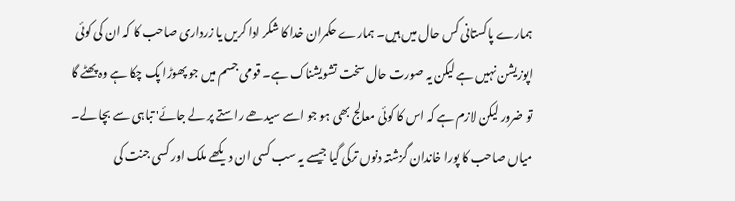ہمارے پاکستانی کس حال میں ہیں۔ ہمارے حکمران خدا کا شکر ادا کریں یا زرداری صاحب کا کہ ان کی کوئی اپوزیشن نہیں ہے لیکن یہ صورت حال سخت تشویشناک ہے۔ قومی جسم میں جو پھوڑا پک چکا ہے وہ پھٹے گا تو ضرور لیکن لازم ہے کہ اس کا کوئی معالج بھی ہو جو اسے سیدھے راستے پر لے جائے' تباہی سے بچا لے۔
میاں صاحب کا پورا خاندان گزشتہ دنوں ترکی گیا جیسے یہ سب کسی ان دیکھے ملک اور کسی جنت کی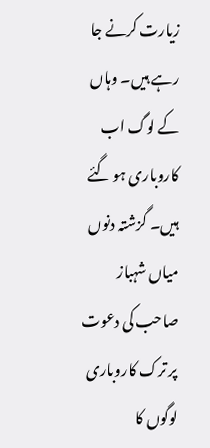زیارت کرنے جا رہے ہیں۔ وہاں کے لوگ اب کاروباری ہو گئے ہیں۔ گزشتہ دنوں میاں شہباز صاحب کی دعوت پر ترک کاروباری لوگوں کا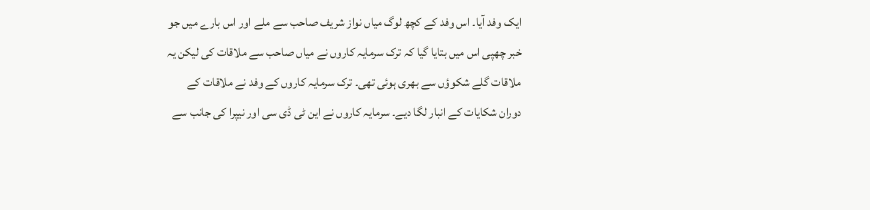ایک وفد آیا۔ اس وفد کے کچھ لوگ میاں نواز شریف صاحب سے ملے اور اس بارے میں جو خبر چھپی اس میں بتایا گیا کہ ترک سرمایہ کاروں نے میاں صاحب سے ملاقات کی لیکن یہ ملاقات گلے شکوؤں سے بھری ہوئی تھی۔ ترک سرمایہ کاروں کے وفد نے ملاقات کے دوران شکایات کے انبار لگا دیے۔ سرمایہ کاروں نے این ٹی ڈی سی اور نیپرا کی جانب سے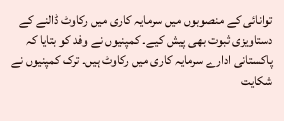توانائی کے منصوبوں میں سرمایہ کاری میں رکاوٹ ڈالنے کے دستاویزی ثبوت بھی پیش کیے۔ کمپنیوں نے وفد کو بتایا کہ پاکستانی ادارے سرمایہ کاری میں رکاوٹ ہیں۔ ترک کمپنیوں نے شکایت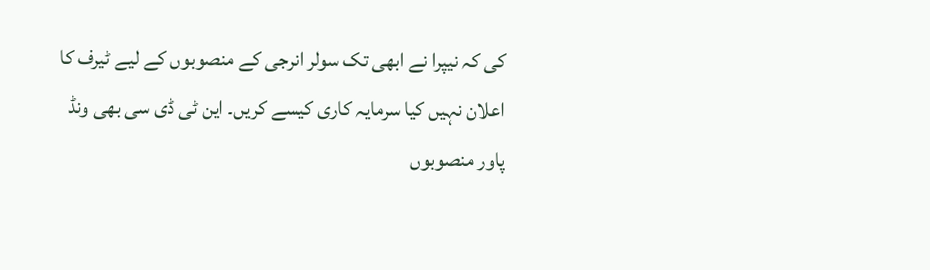کی کہ نیپرا نے ابھی تک سولر انرجی کے منصوبوں کے لیے ٹیرف کا اعلان نہیں کیا سرمایہ کاری کیسے کریں۔ این ٹی ڈی سی بھی ونڈ پاور منصوبوں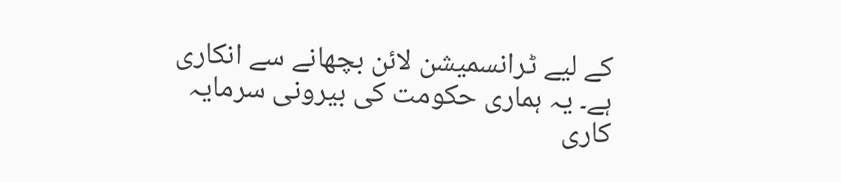کے لیے ٹرانسمیشن لائن بچھانے سے انکاری ہے۔ یہ ہماری حکومت کی بیرونی سرمایہ کاری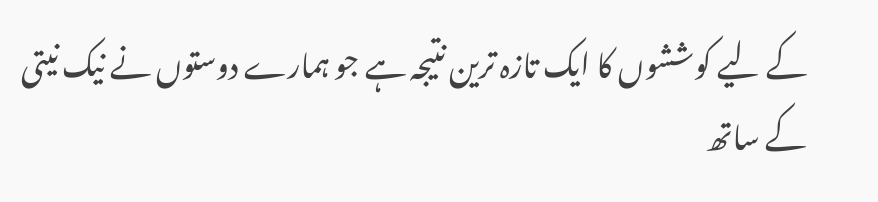کے لیے کوششوں کا ایک تازہ ترین نتیجہ ہے جو ہمارے دوستوں نے نیک نیتی کے ساتھ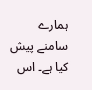ہمارے سامنے پیش کیا ہے۔ اس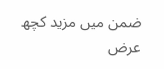ضمن میں مزید کچھ عرض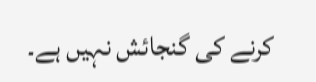کرنے کی گنجائش نہیں ہے۔